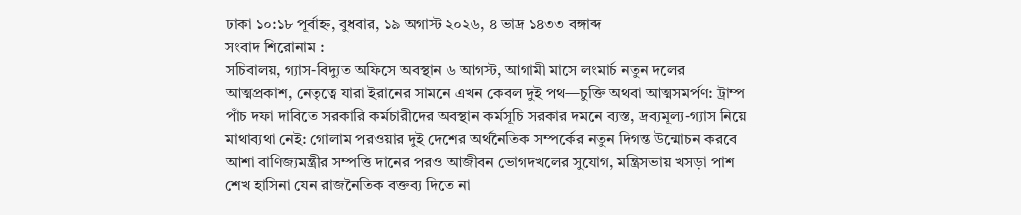ঢাকা ১০:১৮ পূর্বাহ্ন, বুধবার, ১৯ অগাস্ট ২০২৬, ৪ ভাদ্র ১৪৩৩ বঙ্গাব্দ
সংবাদ শিরোনাম :
সচিবালয়, গ্যাস-বিদ্যুত অফিসে অবস্থান ৬ আগস্ট, আগামী মাসে লংমার্চ নতুন দলের আত্মপ্রকাশ, নেতৃত্বে যারা ইরানের সামনে এখন কেবল দুই পথ—চুক্তি অথবা আত্মসমর্পণ: ট্রাম্প পাঁচ দফা দাবিতে সরকারি কর্মচারীদের অবস্থান কর্মসূচি সরকার দমনে ব্যস্ত, দ্রব্যমূল্য-গ্যাস নিয়ে মাথাব্যথা নেই: গোলাম পরওয়ার দুই দেশের অর্থনৈতিক সম্পর্কের নতুন দিগন্ত উন্মোচন করবে আশা বাণিজ্যমন্ত্রীর সম্পত্তি দানের পরও আজীবন ভোগদখলের সুযোগ, মন্ত্রিসভায় খসড়া পাশ শেখ হাসিনা যেন রাজনৈতিক বক্তব্য দিতে না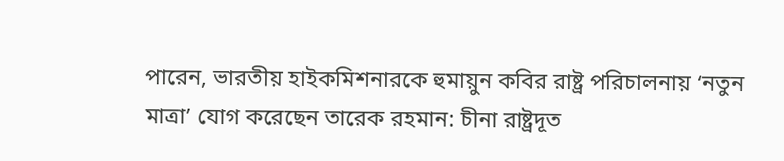পারেন, ভারতীয় হাইকমিশনারকে হুমায়ুন কবির রাষ্ট্র পরিচালনায় ‘নতুন মাত্রা’ যোগ করেছেন তারেক রহমান: চীনা রাষ্ট্রদূত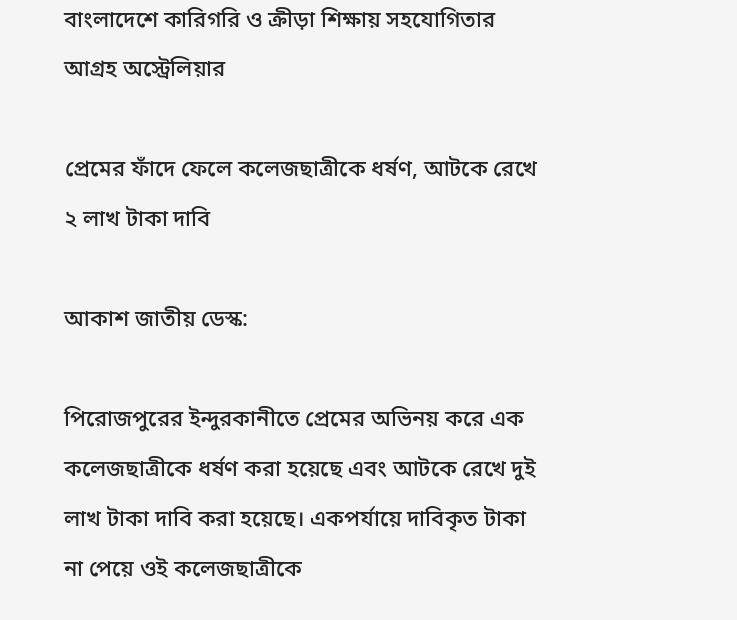বাংলাদেশে কারিগরি ও ক্রীড়া শিক্ষায় সহযোগিতার আগ্রহ অস্ট্রেলিয়ার

প্রেমের ফাঁদে ফেলে কলেজছাত্রীকে ধর্ষণ, আটকে রেখে ২ লাখ টাকা দাবি

আকাশ জাতীয় ডেস্ক:

পিরোজপুরের ইন্দুরকানীতে প্রেমের অভিনয় করে এক কলেজছাত্রীকে ধর্ষণ করা হয়েছে এবং আটকে রেখে দুই লাখ টাকা দাবি করা হয়েছে। একপর্যায়ে দাবিকৃত টাকা না পেয়ে ওই কলেজছাত্রীকে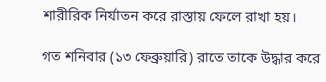শারীরিক নির্যাতন করে রাস্তায় ফেলে রাখা হয়।

গত শনিবার (১৩ ফেব্রুয়ারি) রাতে তাকে উদ্ধার করে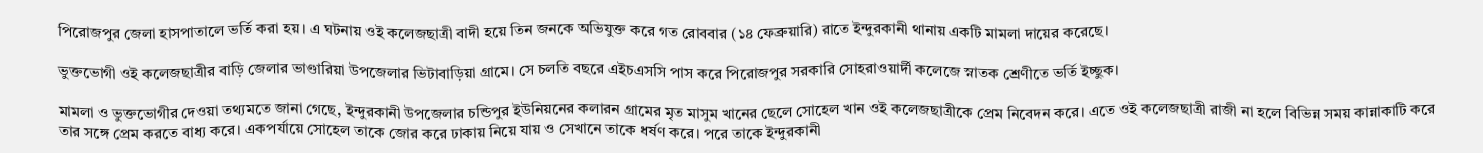পিরোজপুর জেলা হাসপাতালে ভর্তি করা হয়। এ ঘটনায় ওই কলেজছাত্রী বাদী হয়ে তিন জনকে অভিযুক্ত করে গত রোববার (১৪ ফেব্রুয়ারি) রাতে ইন্দুরকানী থানায় একটি মামলা দায়ের করেছে।

ভুক্তভোগী ওই কলেজছাত্রীর বাড়ি জেলার ভাণ্ডারিয়া উপজেলার ভিটাবাড়িয়া গ্রামে। সে চলতি বছরে এইচএসসি পাস করে পিরোজপুর সরকারি সোহরাওয়ার্দী কলেজে স্নাতক শ্রেণীতে ভর্তি ইচ্ছুক।

মামলা ও ভুক্তভোগীর দেওয়া তথ্যমতে জানা গেছে, ইন্দুরকানী উপজেলার চন্ডিপুর ইউনিয়নের কলারন গ্রামের মৃত মাসুম খানের ছেলে সোহেল খান ওই কলেজছাত্রীকে প্রেম নিবেদন করে। এতে ওই কলেজছাত্রী রাজী না হলে বিভিন্ন সময় কান্নাকাটি করে তার সঙ্গে প্রেম করতে বাধ্য করে। একপর্যায়ে সোহেল তাকে জোর করে ঢাকায় নিয়ে যায় ও সেখানে তাকে ধর্ষণ করে। পরে তাকে ইন্দুরকানী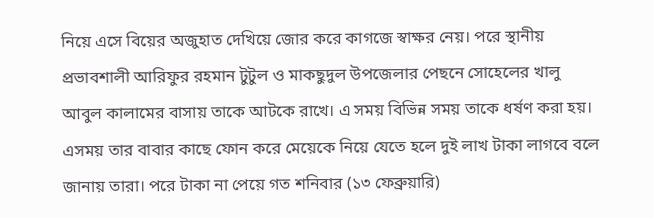নিয়ে এসে বিয়ের অজুহাত দেখিয়ে জোর করে কাগজে স্বাক্ষর নেয়। পরে স্থানীয় প্রভাবশালী আরিফুর রহমান টুটুল ও মাকছুদুল উপজেলার পেছনে সোহেলের খালু আবুল কালামের বাসায় তাকে আটকে রাখে। এ সময় বিভিন্ন সময় তাকে ধর্ষণ করা হয়। এসময় তার বাবার কাছে ফোন করে মেয়েকে নিয়ে যেতে হলে দুই লাখ টাকা লাগবে বলে জানায় তারা। পরে টাকা না পেয়ে গত শনিবার (১৩ ফেব্রুয়ারি)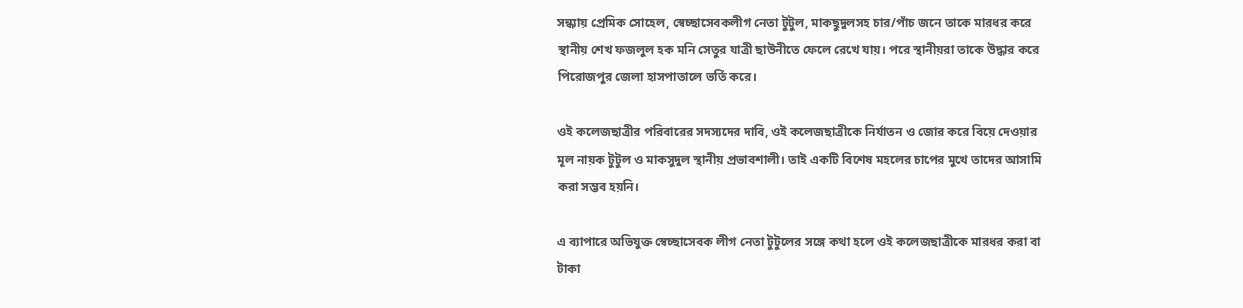সন্ধ্যায় প্রেমিক সোহেল, স্বেচ্ছাসেবকলীগ নেতা টুটুল, মাকছুদুলসহ চার/পাঁচ জনে তাকে মারধর করে স্থানীয় শেখ ফজলুল হক মনি সেতুর যাত্রী ছাউনীতে ফেলে রেখে যায়। পরে স্থানীয়রা তাকে উদ্ধার করে পিরোজপুর জেলা হাসপাতালে ভর্তি করে।

ওই কলেজছাত্রীর পরিবারের সদস্যদের দাবি, ওই কলেজছাত্রীকে নির্যাতন ও জোর করে বিয়ে দেওয়ার মূল নায়ক টুটুল ও মাকসুদুল স্থানীয় প্রভাবশালী। তাই একটি বিশেষ মহলের চাপের মুখে তাদের আসামি করা সম্ভব হয়নি।

এ ব্যাপারে অভিযুক্ত স্বেচ্ছাসেবক লীগ নেতা টুটুলের সঙ্গে কথা হলে ওই কলেজছাত্রীকে মারধর করা বা টাকা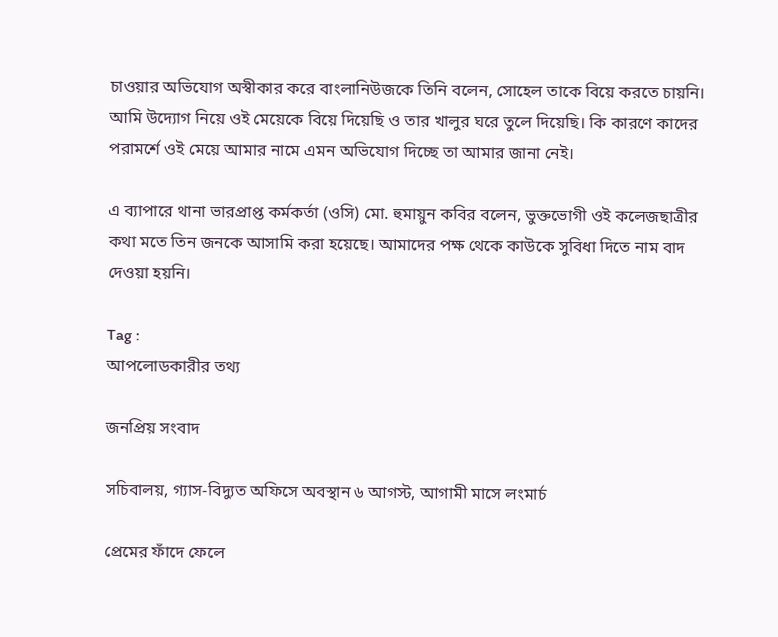চাওয়ার অভিযোগ অস্বীকার করে বাংলানিউজকে তিনি বলেন, সোহেল তাকে বিয়ে করতে চায়নি। আমি উদ্যোগ নিয়ে ওই মেয়েকে বিয়ে দিয়েছি ও তার খালুর ঘরে তুলে দিয়েছি। কি কারণে কাদের পরামর্শে ওই মেয়ে আমার নামে এমন অভিযোগ দিচ্ছে তা আমার জানা নেই।

এ ব্যাপারে থানা ভারপ্রাপ্ত কর্মকর্তা (ওসি) মো. হুমায়ুন কবির বলেন, ভুক্তভোগী ওই কলেজছাত্রীর কথা মতে তিন জনকে আসামি করা হয়েছে। আমাদের পক্ষ থেকে কাউকে সুবিধা দিতে নাম বাদ দেওয়া হয়নি।

Tag :
আপলোডকারীর তথ্য

জনপ্রিয় সংবাদ

সচিবালয়, গ্যাস-বিদ্যুত অফিসে অবস্থান ৬ আগস্ট, আগামী মাসে লংমার্চ

প্রেমের ফাঁদে ফেলে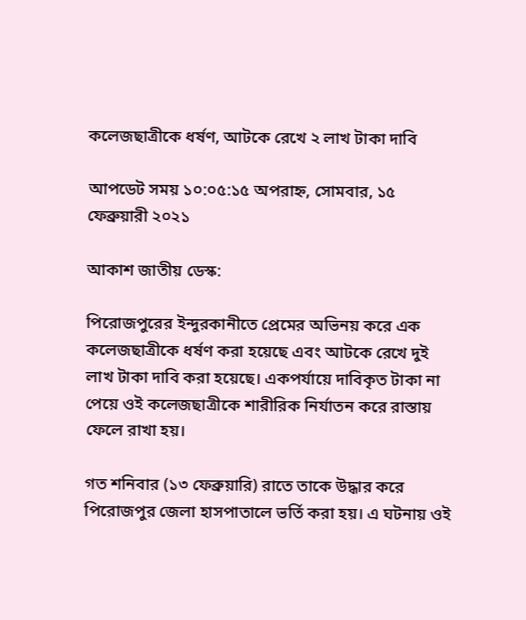কলেজছাত্রীকে ধর্ষণ, আটকে রেখে ২ লাখ টাকা দাবি

আপডেট সময় ১০:০৫:১৫ অপরাহ্ন, সোমবার, ১৫ ফেব্রুয়ারী ২০২১

আকাশ জাতীয় ডেস্ক:

পিরোজপুরের ইন্দুরকানীতে প্রেমের অভিনয় করে এক কলেজছাত্রীকে ধর্ষণ করা হয়েছে এবং আটকে রেখে দুই লাখ টাকা দাবি করা হয়েছে। একপর্যায়ে দাবিকৃত টাকা না পেয়ে ওই কলেজছাত্রীকে শারীরিক নির্যাতন করে রাস্তায় ফেলে রাখা হয়।

গত শনিবার (১৩ ফেব্রুয়ারি) রাতে তাকে উদ্ধার করে পিরোজপুর জেলা হাসপাতালে ভর্তি করা হয়। এ ঘটনায় ওই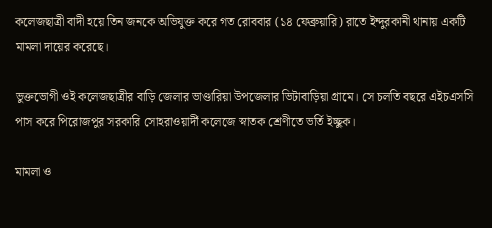কলেজছাত্রী বাদী হয়ে তিন জনকে অভিযুক্ত করে গত রোববার (১৪ ফেব্রুয়ারি) রাতে ইন্দুরকানী থানায় একটি মামলা দায়ের করেছে।

ভুক্তভোগী ওই কলেজছাত্রীর বাড়ি জেলার ভাণ্ডারিয়া উপজেলার ভিটাবাড়িয়া গ্রামে। সে চলতি বছরে এইচএসসি পাস করে পিরোজপুর সরকারি সোহরাওয়ার্দী কলেজে স্নাতক শ্রেণীতে ভর্তি ইচ্ছুক।

মামলা ও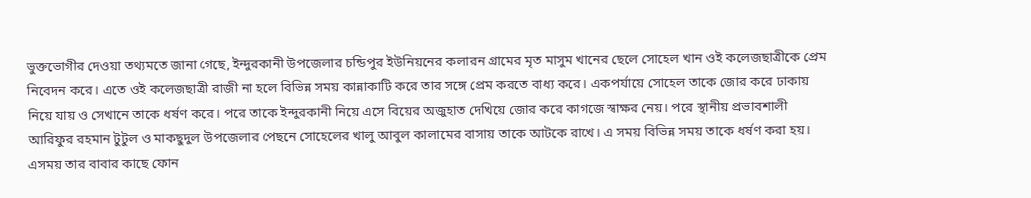ভুক্তভোগীর দেওয়া তথ্যমতে জানা গেছে, ইন্দুরকানী উপজেলার চন্ডিপুর ইউনিয়নের কলারন গ্রামের মৃত মাসুম খানের ছেলে সোহেল খান ওই কলেজছাত্রীকে প্রেম নিবেদন করে। এতে ওই কলেজছাত্রী রাজী না হলে বিভিন্ন সময় কান্নাকাটি করে তার সঙ্গে প্রেম করতে বাধ্য করে। একপর্যায়ে সোহেল তাকে জোর করে ঢাকায় নিয়ে যায় ও সেখানে তাকে ধর্ষণ করে। পরে তাকে ইন্দুরকানী নিয়ে এসে বিয়ের অজুহাত দেখিয়ে জোর করে কাগজে স্বাক্ষর নেয়। পরে স্থানীয় প্রভাবশালী আরিফুর রহমান টুটুল ও মাকছুদুল উপজেলার পেছনে সোহেলের খালু আবুল কালামের বাসায় তাকে আটকে রাখে। এ সময় বিভিন্ন সময় তাকে ধর্ষণ করা হয়। এসময় তার বাবার কাছে ফোন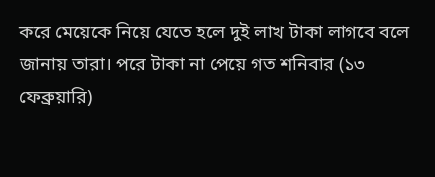করে মেয়েকে নিয়ে যেতে হলে দুই লাখ টাকা লাগবে বলে জানায় তারা। পরে টাকা না পেয়ে গত শনিবার (১৩ ফেব্রুয়ারি)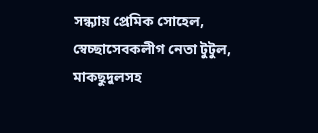সন্ধ্যায় প্রেমিক সোহেল, স্বেচ্ছাসেবকলীগ নেতা টুটুল, মাকছুদুলসহ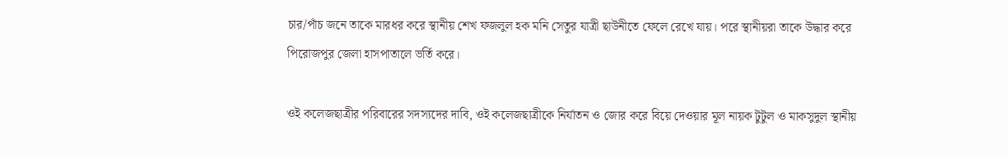চার/পাঁচ জনে তাকে মারধর করে স্থানীয় শেখ ফজলুল হক মনি সেতুর যাত্রী ছাউনীতে ফেলে রেখে যায়। পরে স্থানীয়রা তাকে উদ্ধার করে পিরোজপুর জেলা হাসপাতালে ভর্তি করে।

ওই কলেজছাত্রীর পরিবারের সদস্যদের দাবি, ওই কলেজছাত্রীকে নির্যাতন ও জোর করে বিয়ে দেওয়ার মূল নায়ক টুটুল ও মাকসুদুল স্থানীয়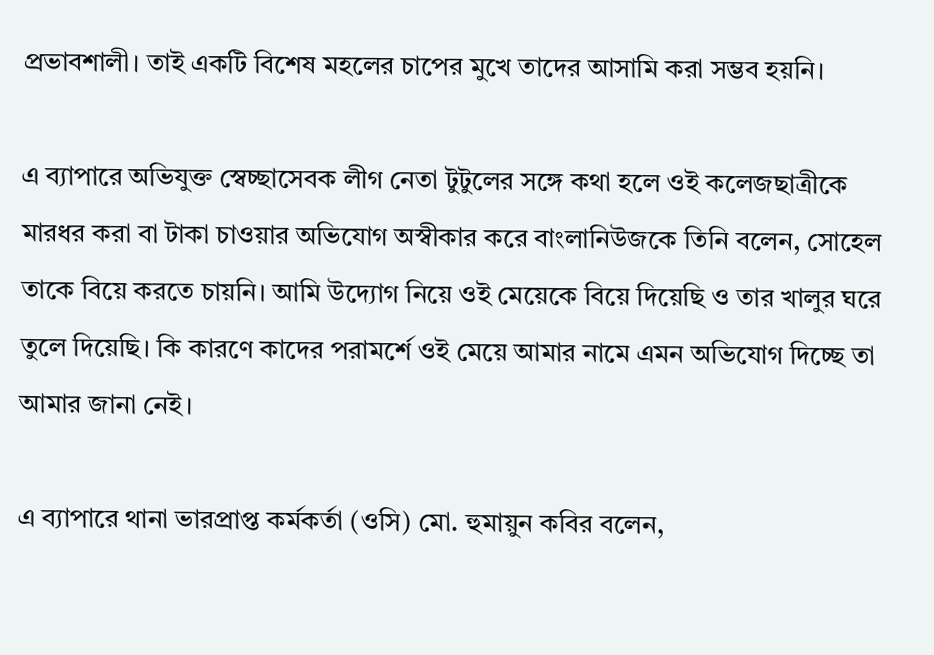প্রভাবশালী। তাই একটি বিশেষ মহলের চাপের মুখে তাদের আসামি করা সম্ভব হয়নি।

এ ব্যাপারে অভিযুক্ত স্বেচ্ছাসেবক লীগ নেতা টুটুলের সঙ্গে কথা হলে ওই কলেজছাত্রীকে মারধর করা বা টাকা চাওয়ার অভিযোগ অস্বীকার করে বাংলানিউজকে তিনি বলেন, সোহেল তাকে বিয়ে করতে চায়নি। আমি উদ্যোগ নিয়ে ওই মেয়েকে বিয়ে দিয়েছি ও তার খালুর ঘরে তুলে দিয়েছি। কি কারণে কাদের পরামর্শে ওই মেয়ে আমার নামে এমন অভিযোগ দিচ্ছে তা আমার জানা নেই।

এ ব্যাপারে থানা ভারপ্রাপ্ত কর্মকর্তা (ওসি) মো. হুমায়ুন কবির বলেন,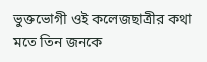ভুক্তভোগী ওই কলেজছাত্রীর কথা মতে তিন জনকে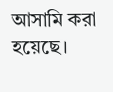আসামি করা হয়েছে।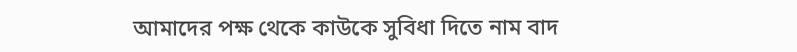আমাদের পক্ষ থেকে কাউকে সুবিধা দিতে নাম বাদ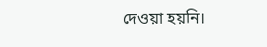দেওয়া হয়নি।